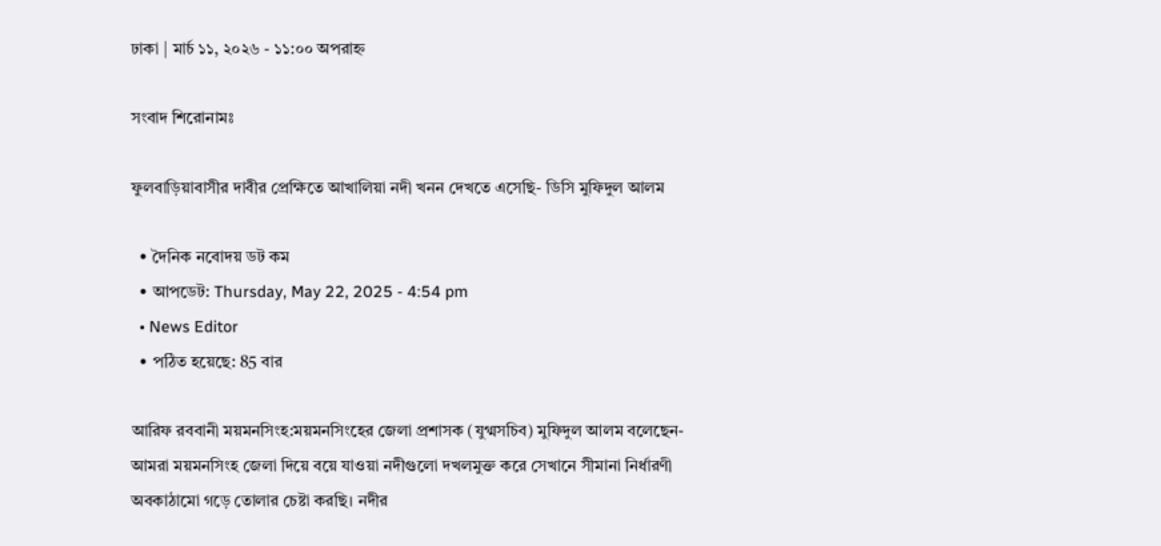ঢাকা | মার্চ ১১, ২০২৬ - ১১:০০ অপরাহ্ন

সংবাদ শিরোনামঃ

ফুলবাড়িয়াবাসীর দাবীর প্রেক্ষিতে আখালিয়া নদী খনন দেখতে এসেছি- ডিসি মুফিদুল আলম

  • দৈনিক নবোদয় ডট কম
  • আপডেট: Thursday, May 22, 2025 - 4:54 pm
  • News Editor
  • পঠিত হয়েছে: 85 বার

আরিফ রববানী ময়মনসিংহ:ময়মনসিংহের জেলা প্রশাসক (যুগ্মসচিব) মুফিদুল আলম বলেছেন-আমরা ময়মনসিংহ জেলা দিয়ে বয়ে যাওয়া নদীগুলো দখলমুক্ত করে সেখানে সীমানা নির্ধারণী অবকাঠামো গড়ে তোলার চেষ্টা করছি। নদীর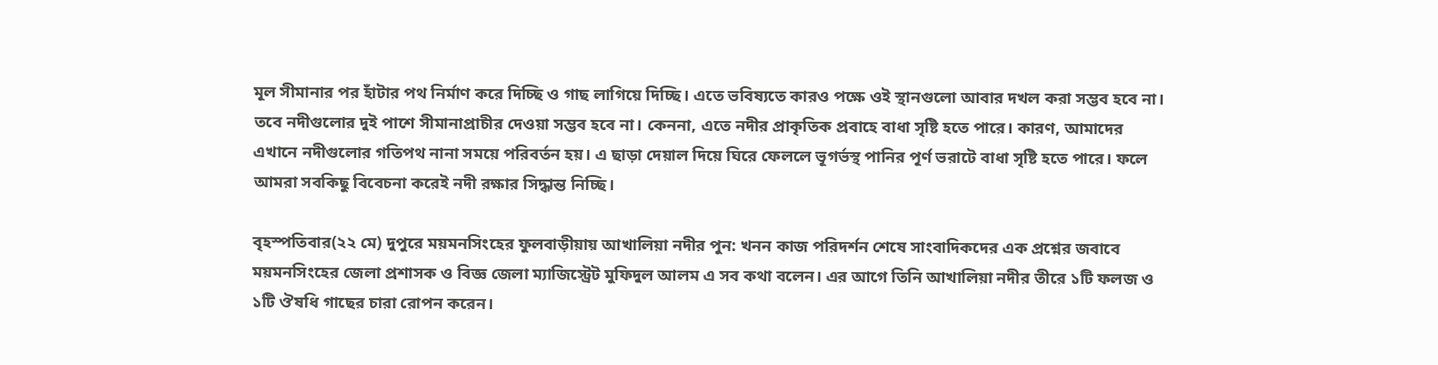মূল সীমানার পর হাঁটার পথ নির্মাণ করে দিচ্ছি ও গাছ লাগিয়ে দিচ্ছি। এতে ভবিষ্যতে কারও পক্ষে ওই স্থানগুলো আবার দখল করা সম্ভব হবে না। তবে নদীগুলোর দুই পাশে সীমানাপ্রাচীর দেওয়া সম্ভব হবে না। কেননা, এতে নদীর প্রাকৃতিক প্রবাহে বাধা সৃষ্টি হতে পারে। কারণ, আমাদের এখানে নদীগুলোর গতিপথ নানা সময়ে পরিবর্তন হয়। এ ছাড়া দেয়াল দিয়ে ঘিরে ফেললে ভূগর্ভস্থ পানির পূর্ণ ভরাটে বাধা সৃষ্টি হতে পারে। ফলে আমরা সবকিছু বিবেচনা করেই নদী রক্ষার সিদ্ধান্ত নিচ্ছি।

বৃহস্পতিবার(২২ মে) দুপুরে ময়মনসিংহের ফুলবাড়ীয়ায় আখালিয়া নদীর পুন: খনন কাজ পরিদর্শন শেষে সাংবাদিকদের এক প্রশ্নের জবাবে ময়মনসিংহের জেলা প্রশাসক ও বিজ্ঞ জেলা ম্যাজিস্ট্রেট মুফিদুল আলম এ সব কথা বলেন। এর আগে তিনি আখালিয়া নদীর তীরে ১টি ফলজ ও ১টি ঔষধি গাছের চারা রোপন করেন।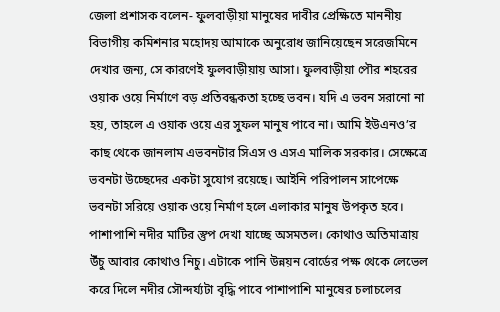জেলা প্রশাসক বলেন- ফুলবাড়ীয়া মানুষের দাবীর প্রেক্ষিতে মাননীয় বিভাগীয় কমিশনার মহোদয় আমাকে অনুরোধ জানিয়েছেন সরেজমিনে দেখার জন্য, সে কারণেই ফুলবাড়ীয়ায় আসা। ফুলবাড়ীয়া পৌর শহরের ওয়াক ওয়ে নির্মাণে বড় প্রতিবন্ধকতা হচ্ছে ভবন। যদি এ ভবন সরানো না হয়, তাহলে এ ওয়াক ওয়ে এর সুফল মানুষ পাবে না। আমি ইউএনও’র কাছ থেকে জানলাম এভবনটার সিএস ও এসএ মালিক সরকার। সেক্ষেত্রে ভবনটা উচ্ছেদের একটা সুযোগ রয়েছে। আইনি পরিপালন সাপেক্ষে ভবনটা সরিয়ে ওয়াক ওয়ে নির্মাণ হলে এলাকার মানুষ উপকৃত হবে। পাশাপাশি নদীর মাটির স্তুপ দেখা যাচ্ছে অসমতল। কোথাও অতিমাত্রায় উঁচু আবার কোথাও নিচু। এটাকে পানি উন্নয়ন বোর্ডের পক্ষ থেকে লেভেল করে দিলে নদীর সৌন্দর্য্যটা বৃদ্ধি পাবে পাশাপাশি মানুষের চলাচলের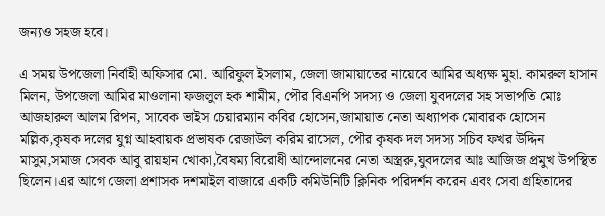জন্যও সহজ হবে।

এ সময় উপজেলা নির্বাহী অফিসার মো. আরিফুল ইসলাম, জেলা জামায়াতের নায়েবে আমির অধ্যক্ষ মুহা. কামরুল হাসান মিলন, উপজেলা আমির মাওলানা ফজলুল হক শামীম, পৌর বিএনপি সদস্য ও জেলা যুবদলের সহ সভাপতি মোঃ আজহারুল আলম রিপন, সাবেক ভাইস চেয়ারম্যান কবির হোসেন,জামায়াত নেতা অধ্যাপক মোবারক হোসেন মল্লিক,কৃষক দলের যুগ্ন আহবায়ক প্রভাষক রেজাউল করিম রাসেল, পৌর কৃষক দল সদস্য সচিব ফখর উদ্দিন মাসুম,সমাজ সেবক আবু রায়হান খোকা,বৈষম্য বিরোধী আন্দোলনের নেতা অস্ত্ররু,যুবদলের আঃ আজিজ প্রমুখ উপস্থিত ছিলেন।এর আগে জেলা প্রশাসক দশমাইল বাজারে একটি কমিউনিটি ক্লিনিক পরিদর্শন করেন এবং সেবা গ্রহিতাদের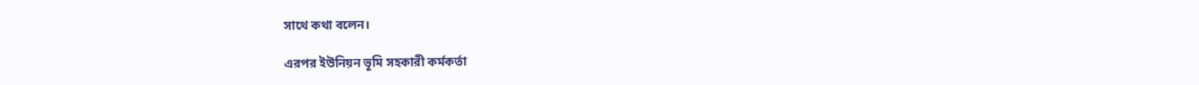সাথে কথা বলেন।

এরপর ইউনিয়ন ভূমি সহকারী কর্মকর্তা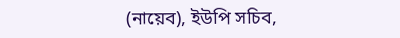(নায়েব), ইউপি সচিব,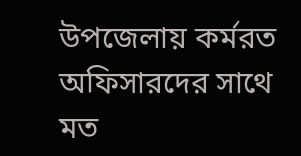উপজেলায় কর্মরত অফিসারদের সাথে মত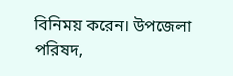বিনিময় করেন। উপজেলা পরিষদ,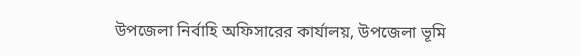উপজেলা নির্বাহি অফিসারের কার্যালয়, উপজেলা ভূমি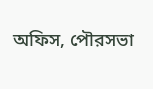অফিস, পৌরসভা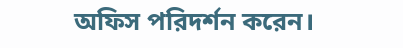অফিস পরিদর্শন করেন।